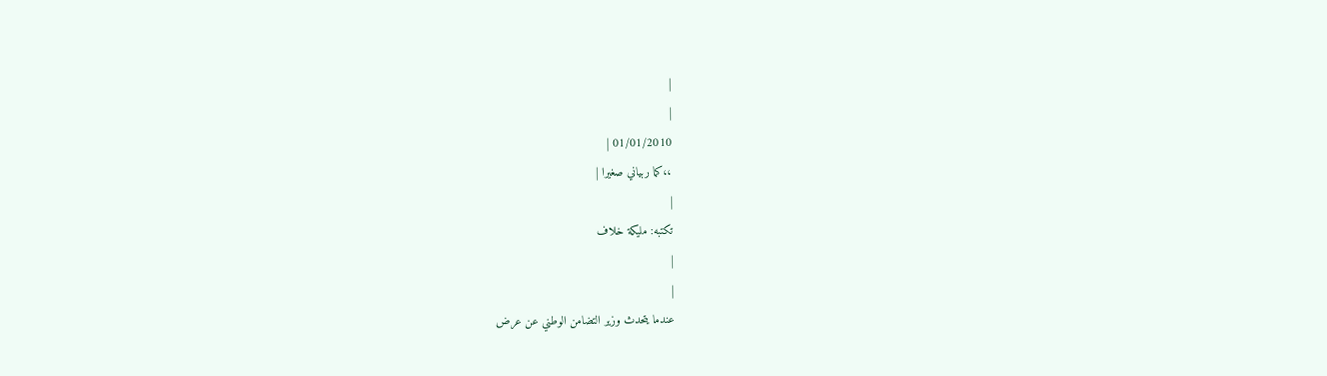|
|
01/01/2010 |
،،كما ربياني صغيرا |
|
تكتبه: مليكة خلاف
|
|
عندما يتحدث وزير التضامن الوطني عن عرض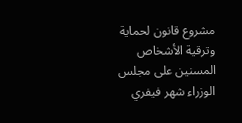مشروع قانون لحماية وترقية الأشخاص المسنين على مجلس الوزراء شهر فيفري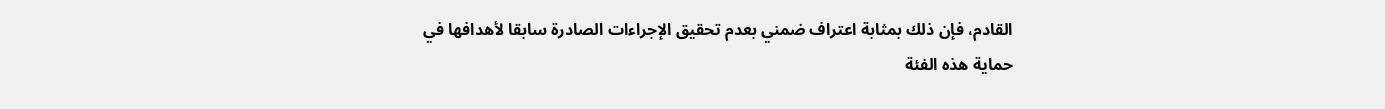القادم، فإن ذلك بمثابة اعتراف ضمني بعدم تحقيق الإجراءات الصادرة سابقا لأهدافها في حماية هذه الفئة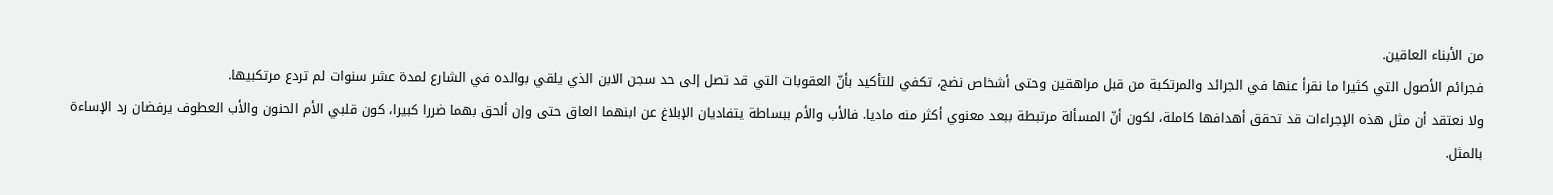من الأبناء العاقين.
فجرائم الأصول التي كثيرا ما نقرأ عنها في الجرائد والمرتكبة من قبل مراهقين وحتى أشخاص نضج، تكفي للتأكيد بأنّ العقوبات التي قد تصل إلى حد سجن الابن الذي يلقي بوالده في الشارع لمدة عشر سنوات لم تردع مرتكبيها.
ولا نعتقد أن مثل هذه الإجراءات قد تحقق أهدافها كاملة، لكون أنّ المسألة مرتبطة ببعد معنوي أكثر منه ماديا. فالأب والأم ببساطة يتفاديان الإبلاغ عن ابنهما العاق حتى وإن ألحق بهما ضررا كبيرا، كون قلبي الأم الحنون والأب العطوف يرفضان رد الإساءة بالمثل.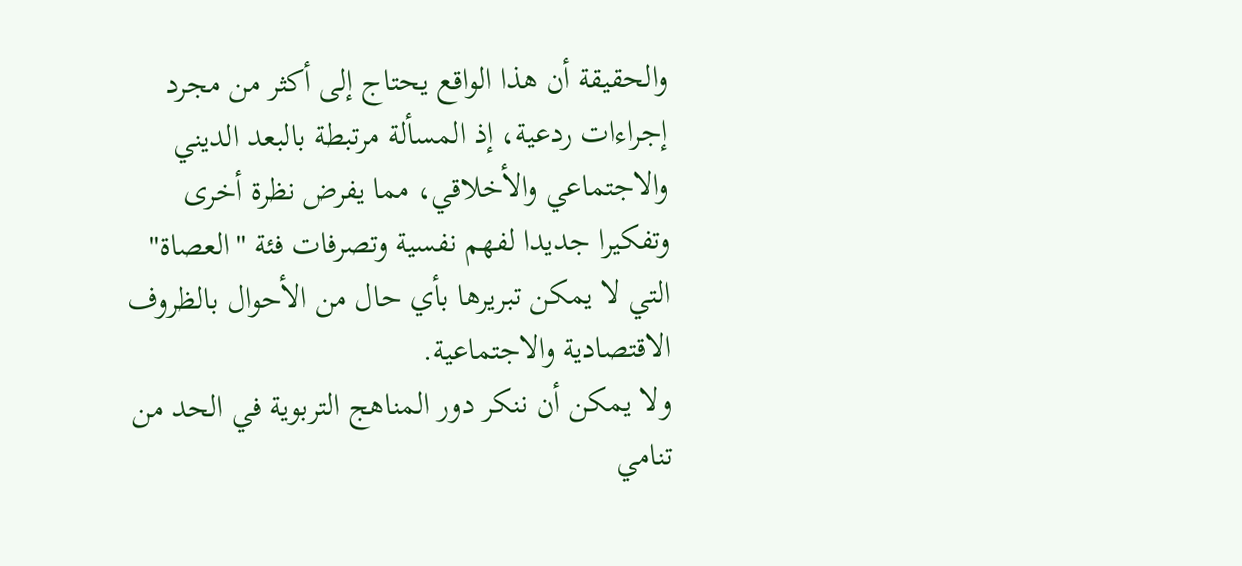والحقيقة أن هذا الواقع يحتاج إلى أكثر من مجرد إجراءات ردعية، إذ المسألة مرتبطة بالبعد الديني والاجتماعي والأخلاقي، مما يفرض نظرة أخرى وتفكيرا جديدا لفهم نفسية وتصرفات فئة "العصاة" التي لا يمكن تبريرها بأي حال من الأحوال بالظروف الاقتصادية والاجتماعية.
ولا يمكن أن ننكر دور المناهج التربوية في الحد من تنامي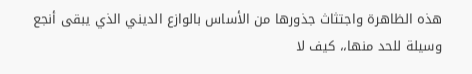هذه الظاهرة واجتثاث جذورها من الأساس بالوازع الديني الذي يبقى أنجع وسيلة للحد منها،، كيف لا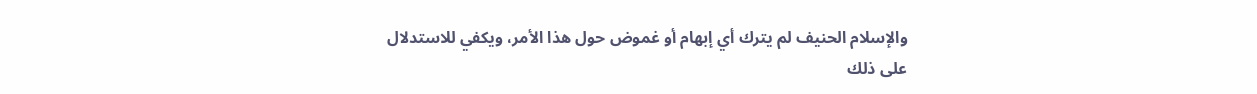والإسلام الحنيف لم يترك أي إبهام أو غموض حول هذا الأمر، ويكفي للاستدلال على ذلك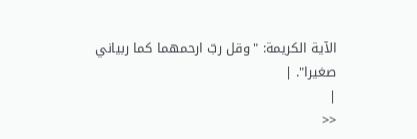الآية الكريمة: "وقل ربّ ارحمهما كما ربياني صغيرا". |
|
<<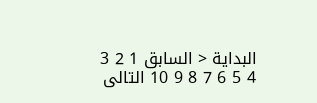البداية < السابق 1 2 3 4 5 6 7 8 9 10 التالى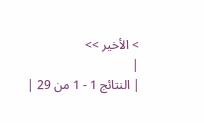> الأخير >>
|
| النتائج 1 - 1 من 29 |